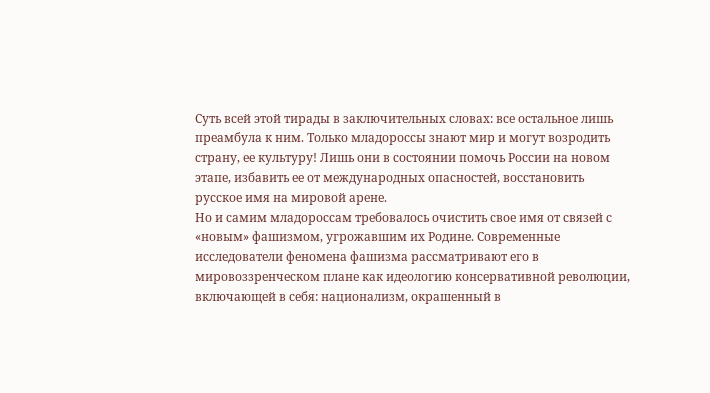Суть всей этой тирады в заключительных словах: все остальное лишь преамбула к ним. Только младороссы знают мир и могут возродить страну, ее культуру! Лишь они в состоянии помочь России на новом этапе, избавить ее от международных опасностей, восстановить русское имя на мировой арене.
Но и самим младороссам требовалось очистить свое имя от связей с «новым» фашизмом, угрожавшим их Родине. Современные исследователи феномена фашизма рассматривают его в мировоззренческом плане как идеологию консервативной революции, включающей в себя: национализм, окрашенный в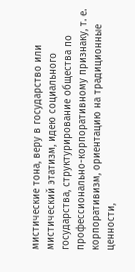мистические тона, веру в государство или мистический этатизм, идею социального государства, структурирование общества по профессионально-корпоративному признаку, т. е. корпоративизм, ориентацию на традиционные ценности,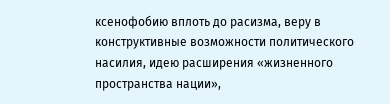ксенофобию вплоть до расизма, веру в конструктивные возможности политического насилия, идею расширения «жизненного пространства нации»,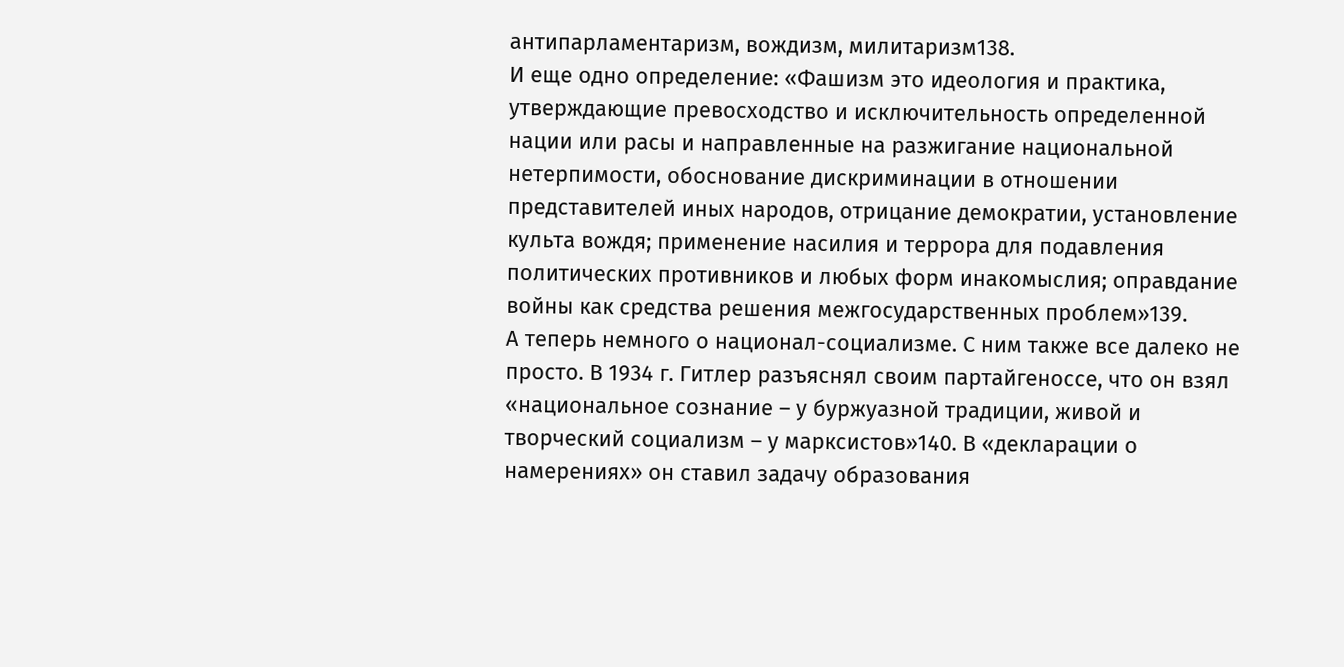антипарламентаризм, вождизм, милитаризм138.
И еще одно определение: «Фашизм это идеология и практика, утверждающие превосходство и исключительность определенной нации или расы и направленные на разжигание национальной нетерпимости, обоснование дискриминации в отношении представителей иных народов, отрицание демократии, установление культа вождя; применение насилия и террора для подавления политических противников и любых форм инакомыслия; оправдание войны как средства решения межгосударственных проблем»139.
А теперь немного о национал-социализме. С ним также все далеко не просто. В 1934 г. Гитлер разъяснял своим партайгеноссе, что он взял «национальное сознание – у буржуазной традиции, живой и творческий социализм – у марксистов»140. В «декларации о намерениях» он ставил задачу образования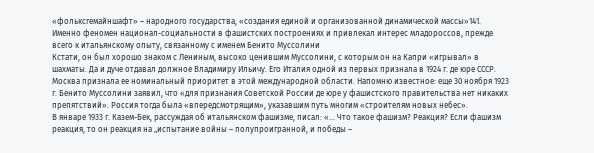«фольксгемайншафт» – народного государства, «создания единой и организованной динамической массы»141.
Именно феномен национал-социальности в фашистских построениях и привлекал интерес младороссов, прежде всего к итальянскому опыту, связанному с именем Бенито Муссолини
Кстати, он был хорошо знаком с Лениным, высоко ценившим Муссолини, с которым он на Капри «игрывал» в шахматы. Да и дуче отдавал должное Владимиру Ильичу. Его Италия одной из первых признала в 1924 г. де юре СССР. Москва признала ее номинальный приоритет в этой международной области. Напомню известное: еще 30 ноября 1923 г. Бенито Муссолини заявил, что «для признания Советской России де юре у фашистского правительства нет никаких препятствий». Россия тогда была «впередсмотрящим», указавшим путь многим «строителям новых небес».
В январе 1933 г. Казем-Бек, рассуждая об итальянском фашизме, писал: «… Что такое фашизм? Реакция? Если фашизм реакция, то он реакция на „испытание войны – полупроигранной, и победы –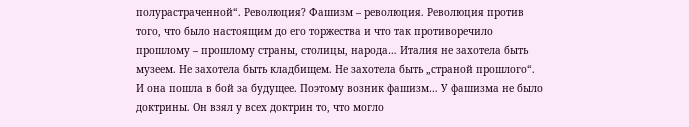полурастраченной“. Революция? Фашизм – революция. Революция против того, что было настоящим до его торжества и что так противоречило прошлому – прошлому страны, столицы, народа… Италия не захотела быть музеем. Не захотела быть кладбищем. Не захотела быть „страной прошлого“. И она пошла в бой за будущее. Поэтому возник фашизм… У фашизма не было доктрины. Он взял у всех доктрин то, что могло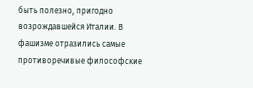быть полезно, пригодно возрождавшейся Италии. В фашизме отразились самые противоречивые философские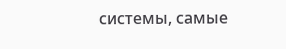системы, самые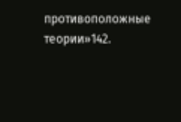противоположные теории»142.